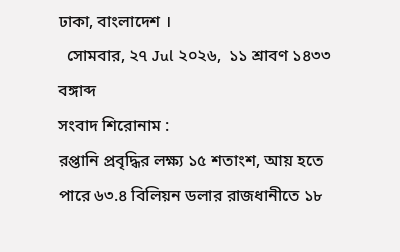ঢাকা, বাংলাদেশ ।
  সোমবার, ২৭ Jul ২০২৬,  ১১ শ্রাবণ ১৪৩৩ বঙ্গাব্দ
সংবাদ শিরোনাম :
রপ্তানি প্রবৃদ্ধির লক্ষ্য ১৫ শতাংশ, আয় হতে পারে ৬৩.৪ বিলিয়ন ডলার রাজধানীতে ১৮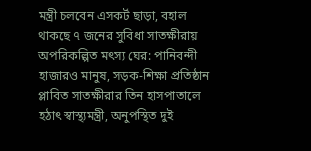মন্ত্রী চলবেন এসকর্ট ছাড়া, বহাল থাকছে ৭ জনের সুবিধা সাতক্ষীরায় অপরিকল্পিত মৎস্য ঘের: পানিবন্দী হাজারও মানুষ, সড়ক-শিক্ষা প্রতিষ্ঠান প্লাবিত সাতক্ষীরার তিন হাসপাতালে হঠাৎ স্বাস্থ্যমন্ত্রী, অনুপস্থিত দুই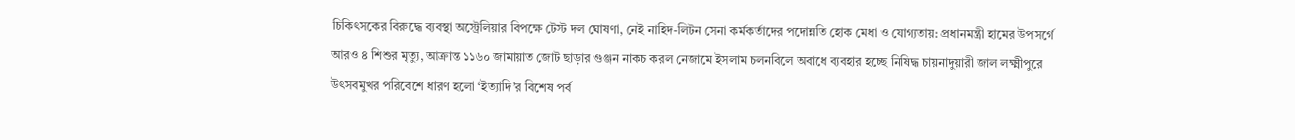চিকিৎসকের বিরুদ্ধে ব্যবস্থা অস্ট্রেলিয়ার বিপক্ষে টেস্ট দল ঘোষণা, নেই নাহিদ-লিটন সেনা কর্মকর্তাদের পদোন্নতি হোক মেধা ও যোগ্যতায়: প্রধানমন্ত্রী হামের উপসর্গে আরও ৪ শিশুর মৃত্যু, আক্রান্ত ১১৬০ জামায়াত জোট ছাড়ার গুঞ্জন নাকচ করল নেজামে ইসলাম চলনবিলে অবাধে ব্যবহার হচ্ছে নিষিদ্ধ চায়নাদুয়ারী জাল লক্ষ্মীপুরে উৎসবমুখর পরিবেশে ধারণ হলো ‘ইত্যাদি’র বিশেষ পর্ব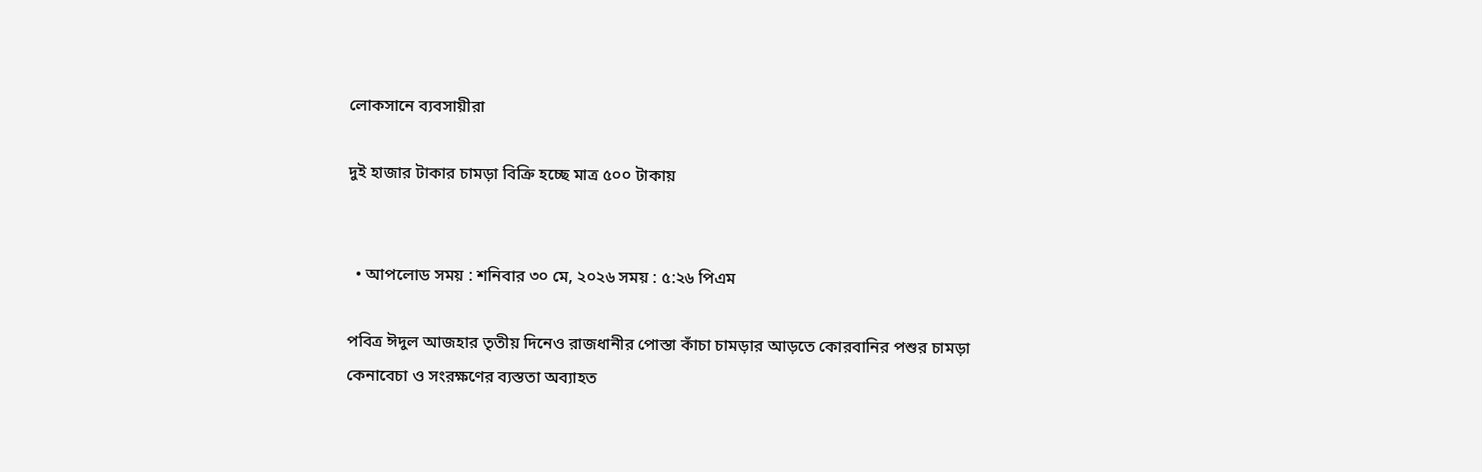লোকসানে ব্যবসায়ীরা

দুই হাজার টাকার চামড়া বিক্রি হচ্ছে মাত্র ৫০০ টাকায়


  • আপলোড সময় : শনিবার ৩০ মে, ২০২৬ সময় : ৫:২৬ পিএম

পবিত্র ঈদুল আজহার তৃতীয় দিনেও রাজধানীর পোস্তা কাঁচা চামড়ার আড়তে কোরবানির পশুর চামড়া কেনাবেচা ও সংরক্ষণের ব্যস্ততা অব্যাহত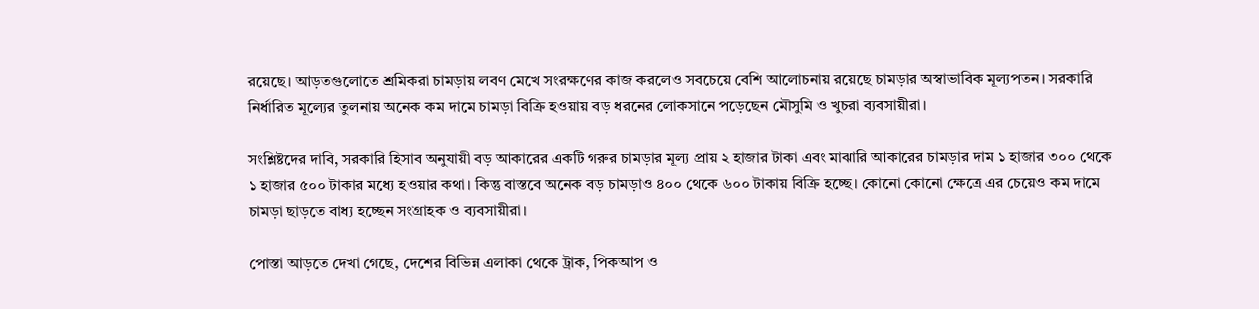রয়েছে। আড়তগুলোতে শ্রমিকরা চামড়ায় লবণ মেখে সংরক্ষণের কাজ করলেও সবচেয়ে বেশি আলোচনায় রয়েছে চামড়ার অস্বাভাবিক মূল্যপতন। সরকারি নির্ধারিত মূল্যের তুলনায় অনেক কম দামে চামড়া বিক্রি হওয়ায় বড় ধরনের লোকসানে পড়েছেন মৌসুমি ও খুচরা ব্যবসায়ীরা।

সংশ্লিষ্টদের দাবি, সরকারি হিসাব অনুযায়ী বড় আকারের একটি গরুর চামড়ার মূল্য প্রায় ২ হাজার টাকা এবং মাঝারি আকারের চামড়ার দাম ১ হাজার ৩০০ থেকে ১ হাজার ৫০০ টাকার মধ্যে হওয়ার কথা। কিন্তু বাস্তবে অনেক বড় চামড়াও ৪০০ থেকে ৬০০ টাকায় বিক্রি হচ্ছে। কোনো কোনো ক্ষেত্রে এর চেয়েও কম দামে চামড়া ছাড়তে বাধ্য হচ্ছেন সংগ্রাহক ও ব্যবসায়ীরা।

পোস্তা আড়তে দেখা গেছে, দেশের বিভিন্ন এলাকা থেকে ট্রাক, পিকআপ ও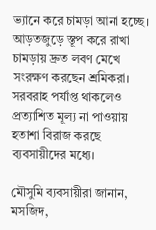ভ্যানে করে চামড়া আনা হচ্ছে। আড়তজুড়ে স্তূপ করে রাখা চামড়ায় দ্রুত লবণ মেখে সংরক্ষণ করছেন শ্রমিকরা। সরবরাহ পর্যাপ্ত থাকলেও প্রত্যাশিত মূল্য না পাওয়ায় হতাশা বিরাজ করছে ব্যবসায়ীদের মধ্যে।

মৌসুমি ব্যবসায়ীরা জানান, মসজিদ,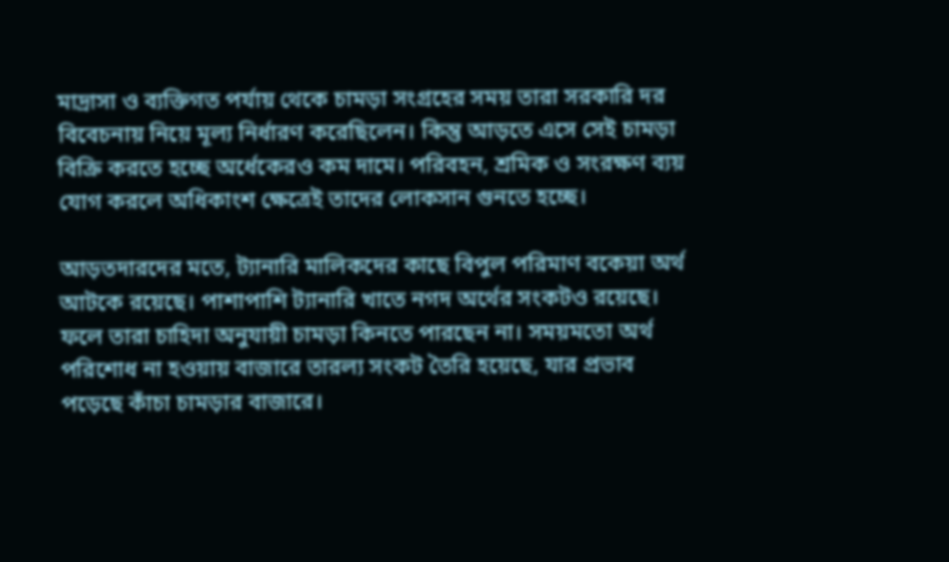মাদ্রাসা ও ব্যক্তিগত পর্যায় থেকে চামড়া সংগ্রহের সময় তারা সরকারি দর বিবেচনায় নিয়ে মূল্য নির্ধারণ করেছিলেন। কিন্তু আড়তে এসে সেই চামড়া বিক্রি করতে হচ্ছে অর্ধেকেরও কম দামে। পরিবহন, শ্রমিক ও সংরক্ষণ ব্যয় যোগ করলে অধিকাংশ ক্ষেত্রেই তাদের লোকসান গুনতে হচ্ছে।

আড়তদারদের মতে, ট্যানারি মালিকদের কাছে বিপুল পরিমাণ বকেয়া অর্থ আটকে রয়েছে। পাশাপাশি ট্যানারি খাতে নগদ অর্থের সংকটও রয়েছে। ফলে তারা চাহিদা অনুযায়ী চামড়া কিনতে পারছেন না। সময়মতো অর্থ পরিশোধ না হওয়ায় বাজারে তারল্য সংকট তৈরি হয়েছে, যার প্রভাব পড়েছে কাঁচা চামড়ার বাজারে।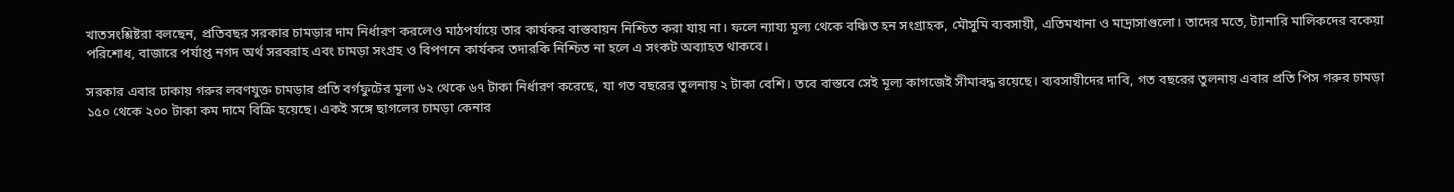খাতসংশ্লিষ্টরা বলছেন, প্রতিবছর সরকার চামড়ার দাম নির্ধারণ করলেও মাঠপর্যায়ে তার কার্যকর বাস্তবায়ন নিশ্চিত করা যায় না। ফলে ন্যায্য মূল্য থেকে বঞ্চিত হন সংগ্রাহক, মৌসুমি ব্যবসায়ী, এতিমখানা ও মাদ্রাসাগুলো। তাদের মতে, ট্যানারি মালিকদের বকেয়া পরিশোধ, বাজারে পর্যাপ্ত নগদ অর্থ সরবরাহ এবং চামড়া সংগ্রহ ও বিপণনে কার্যকর তদারকি নিশ্চিত না হলে এ সংকট অব্যাহত থাকবে।

সরকার এবার ঢাকায় গরুর লবণযুক্ত চামড়ার প্রতি বর্গফুটের মূল্য ৬২ থেকে ৬৭ টাকা নির্ধারণ করেছে, যা গত বছরের তুলনায় ২ টাকা বেশি। তবে বাস্তবে সেই মূল্য কাগজেই সীমাবদ্ধ রয়েছে। ব্যবসায়ীদের দাবি, গত বছরের তুলনায় এবার প্রতি পিস গরুর চামড়া ১৫০ থেকে ২০০ টাকা কম দামে বিক্রি হয়েছে। একই সঙ্গে ছাগলের চামড়া কেনার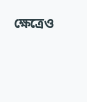ক্ষেত্রেও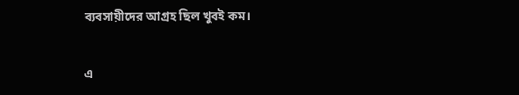ব্যবসায়ীদের আগ্রহ ছিল খুবই কম।


এ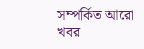সম্পর্কিত আরো খবর